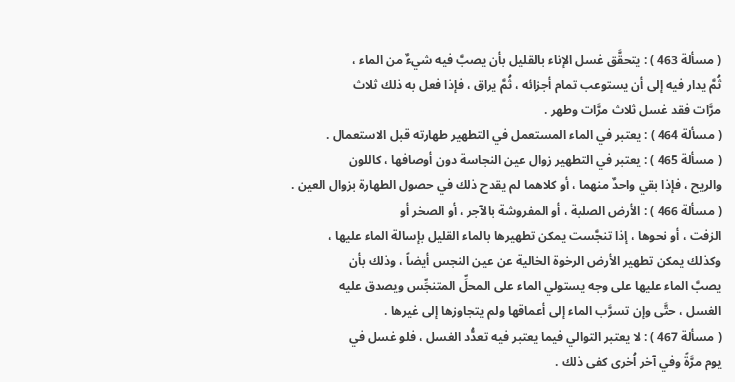( مسألة 463 ) : يتحقَّق غسل الإناء بالقليل بأن يصبَّ فيه شيءٌ من الماء ،
ثُمَّ يدار فيه إلى أن يستوعب تمام أجزائه ، ثُمَّ يراق ، فإذا فعل به ذلك ثلاث
مرَّات فقد غسل ثلاث مرَّات وطهر .
( مسألة 464 ) : يعتبر في الماء المستعمل في التطهير طهارته قبل الاستعمال .
( مسألة 465 ) : يعتبر في التطهير زوال عين النجاسة دون أوصافها ، كاللون
والريح ، فإذا بقي واحدٌ منهما ، أو كلاهما لم يقدح ذلك في حصول الطهارة بزوال العين .
( مسألة 466 ) : الأرض الصلبة ، أو المفروشة بالآجر ، أو الصخر أو
الزفت ، أو نحوها ، إذا تنجَّست يمكن تطهيرها بالماء القليل بإسالة الماء عليها ،
وكذلك يمكن تطهير الأرض الرخوة الخالية عن عين النجس أيضاً ، وذلك بأن
يصبَّ الماء عليها على وجه يستولي الماء على المحلِّ المتنجِّس ويصدق عليه
الغسل ، حتَّى وإن تسرَّب الماء إلى أعماقها ولم يتجاوزها إلى غيرها .
( مسألة 467 ) : لا يعتبر التوالي فيما يعتبر فيه تعدُّد الغسل ، فلو غسل في
يوم مرَّةً وفي آخر اُخرى كفى ذلك .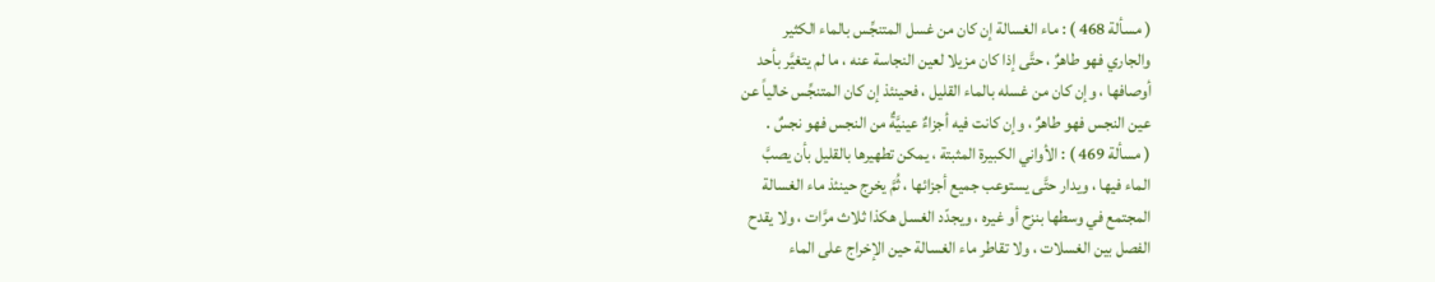( مسألة 468 ) : ماء الغسالة إن كان من غسل المتنجِّس بالماء الكثير
والجاري فهو طاهرٌ ، حتَّى إذا كان مزيلا لعين النجاسة عنه ، ما لم يتغيَّر بأحد
أوصافها ، وإن كان من غسله بالماء القليل ، فحينئذ إن كان المتنجِّس خالياً عن
عين النجس فهو طاهرٌ ، وإن كانت فيه أجزاءٌ عينيَّةٌ من النجس فهو نجسٌ .
( مسألة 469 ) : الأواني الكبيرة المثبتة ، يمكن تطهيرها بالقليل بأن يصبَّ
الماء فيها ، ويدار حتَّى يستوعب جميع أجزائها ، ثُمَّ يخرج حينئذ ماء الغسالة
المجتمع في وسطها بنزح أو غيره ، ويجدّد الغسل هكذا ثلاث مرَّات ، ولا يقدح
الفصل بين الغسلات ، ولا تقاطر ماء الغسالة حين الإخراج على الماء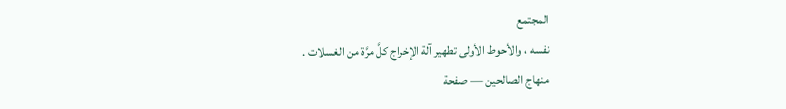المجتمع
نفسه ، والأحوط الأولى تطهير آلة الإخراج كلَّ مرَّة من الغسلات .
منهاج الصالحين — صفحة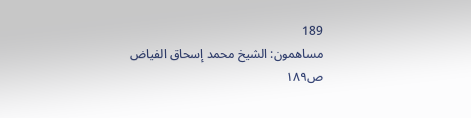189
مساهمون: الشيخ محمد إسحاق الفياض
ص١٨٩